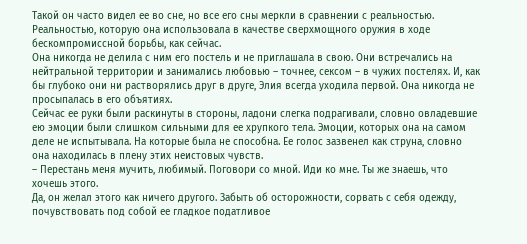Такой он часто видел ее во сне, но все его сны меркли в сравнении с реальностью. Реальностью, которую она использовала в качестве сверхмощного оружия в ходе бескомпромиссной борьбы, как сейчас.
Она никогда не делила с ним его постель и не приглашала в свою. Они встречались на нейтральной территории и занимались любовью – точнее, сексом – в чужих постелях. И, как бы глубоко они ни растворялись друг в друге, Элия всегда уходила первой. Она никогда не просыпалась в его объятиях.
Сейчас ее руки были раскинуты в стороны, ладони слегка подрагивали, словно овладевшие ею эмоции были слишком сильными для ее хрупкого тела. Эмоции, которых она на самом деле не испытывала. На которые была не способна. Ее голос зазвенел как струна, словно она находилась в плену этих неистовых чувств.
– Перестань меня мучить, любимый. Поговори со мной. Иди ко мне. Ты же знаешь, что хочешь этого.
Да, он желал этого как ничего другого. Забыть об осторожности, сорвать с себя одежду, почувствовать под собой ее гладкое податливое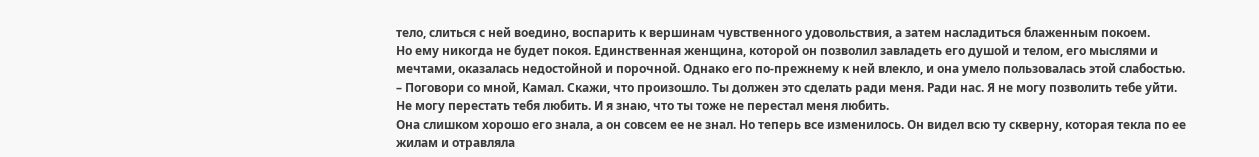тело, слиться с ней воедино, воспарить к вершинам чувственного удовольствия, а затем насладиться блаженным покоем.
Но ему никогда не будет покоя. Единственная женщина, которой он позволил завладеть его душой и телом, его мыслями и мечтами, оказалась недостойной и порочной. Однако его по-прежнему к ней влекло, и она умело пользовалась этой слабостью.
– Поговори со мной, Камал. Скажи, что произошло. Ты должен это сделать ради меня. Ради нас. Я не могу позволить тебе уйти. Не могу перестать тебя любить. И я знаю, что ты тоже не перестал меня любить.
Она слишком хорошо его знала, а он совсем ее не знал. Но теперь все изменилось. Он видел всю ту скверну, которая текла по ее жилам и отравляла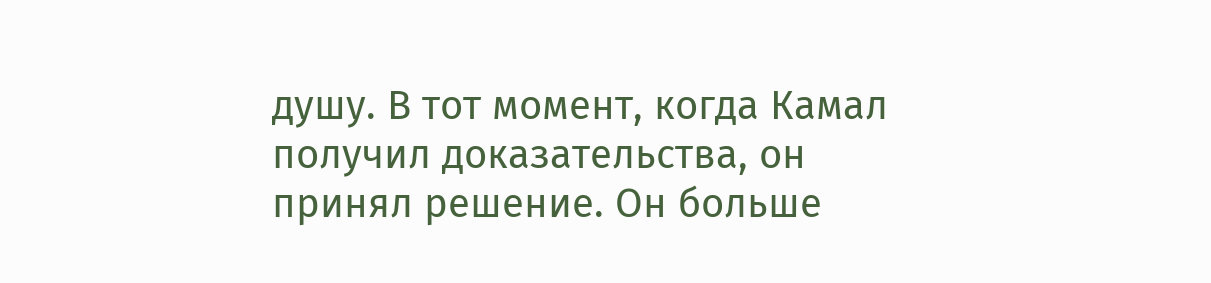душу. В тот момент, когда Камал получил доказательства, он принял решение. Он больше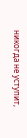никогда не уступит,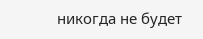никогда не будет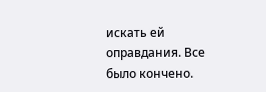искать ей оправдания. Все было кончено.